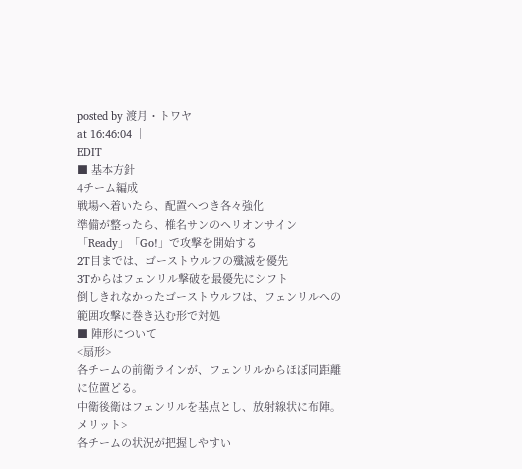posted by 渡月・トワヤ
at 16:46:04 │
EDIT
■ 基本方針
4チーム編成
戦場へ着いたら、配置へつき各々強化
準備が整ったら、椎名サンのヘリオンサイン「Ready」「Go!」で攻撃を開始する
2T目までは、ゴーストウルフの殲滅を優先
3Tからはフェンリル撃破を最優先にシフト
倒しきれなかったゴーストウルフは、フェンリルへの範囲攻撃に巻き込む形で対処
■ 陣形について
<扇形>
各チームの前衛ラインが、フェンリルからほぼ同距離に位置どる。
中衛後衛はフェンリルを基点とし、放射線状に布陣。
メリット>
各チームの状況が把握しやすい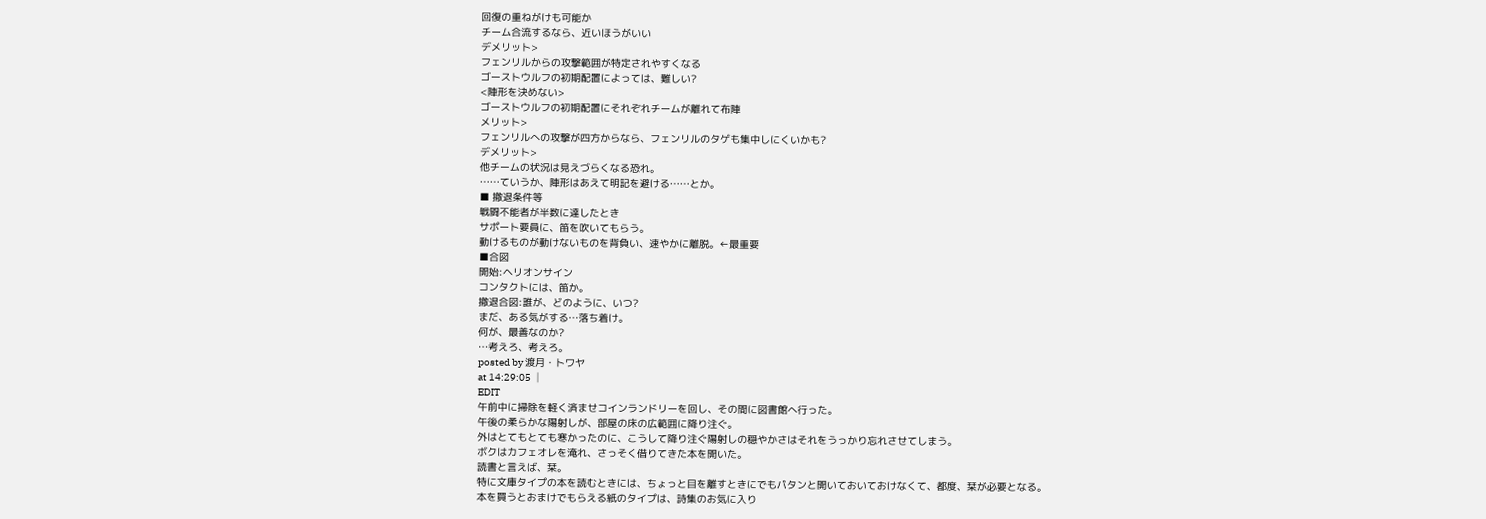回復の重ねがけも可能か
チーム合流するなら、近いほうがいい
デメリット>
フェンリルからの攻撃範囲が特定されやすくなる
ゴーストウルフの初期配置によっては、難しい?
<陣形を決めない>
ゴーストウルフの初期配置にそれぞれチームが離れて布陣
メリット>
フェンリルへの攻撃が四方からなら、フェンリルのタゲも集中しにくいかも?
デメリット>
他チームの状況は見えづらくなる恐れ。
……ていうか、陣形はあえて明記を避ける……とか。
■ 撤退条件等
戦闘不能者が半数に達したとき
サポート要員に、笛を吹いてもらう。
動けるものが動けないものを背負い、速やかに離脱。←最重要
■合図
開始:ヘリオンサイン
コンタクトには、笛か。
撤退合図:誰が、どのように、いつ?
まだ、ある気がする…落ち着け。
何が、最善なのか?
…考えろ、考えろ。
posted by 渡月・トワヤ
at 14:29:05 │
EDIT
午前中に掃除を軽く済ませコインランドリーを回し、その間に図書館へ行った。
午後の柔らかな陽射しが、部屋の床の広範囲に降り注ぐ。
外はとてもとても寒かったのに、こうして降り注ぐ陽射しの穏やかさはそれをうっかり忘れさせてしまう。
ボクはカフェオレを淹れ、さっそく借りてきた本を開いた。
読書と言えば、栞。
特に文庫タイプの本を読むときには、ちょっと目を離すときにでもパタンと開いておいておけなくて、都度、栞が必要となる。
本を買うとおまけでもらえる紙のタイプは、詩集のお気に入り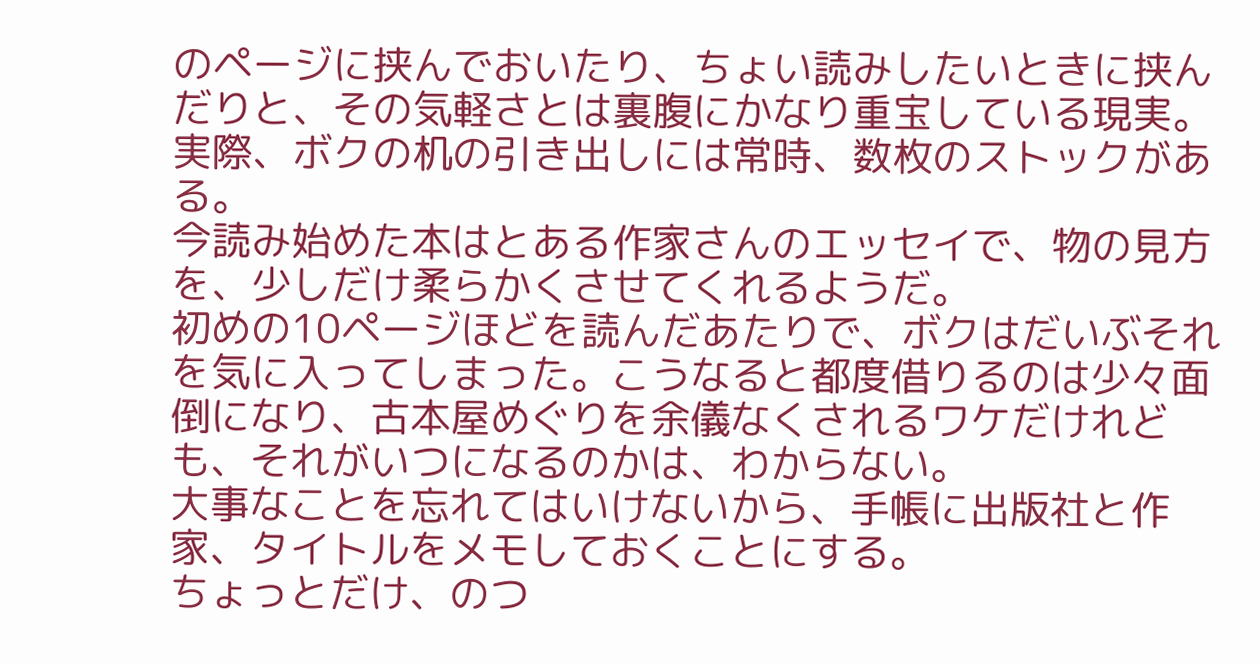のページに挟んでおいたり、ちょい読みしたいときに挟んだりと、その気軽さとは裏腹にかなり重宝している現実。実際、ボクの机の引き出しには常時、数枚のストックがある。
今読み始めた本はとある作家さんのエッセイで、物の見方を、少しだけ柔らかくさせてくれるようだ。
初めの10ページほどを読んだあたりで、ボクはだいぶそれを気に入ってしまった。こうなると都度借りるのは少々面倒になり、古本屋めぐりを余儀なくされるワケだけれども、それがいつになるのかは、わからない。
大事なことを忘れてはいけないから、手帳に出版社と作家、タイトルをメモしておくことにする。
ちょっとだけ、のつ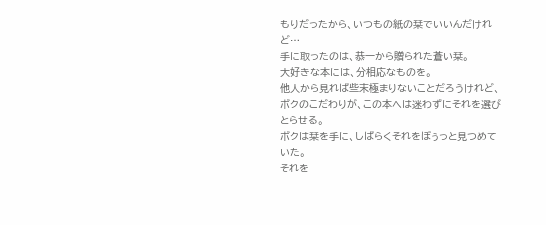もりだったから、いつもの紙の栞でいいんだけれど…
手に取ったのは、恭一から贈られた蒼い栞。
大好きな本には、分相応なものを。
他人から見れば些末極まりないことだろうけれど、ボクのこだわりが、この本へは迷わずにそれを選びとらせる。
ボクは栞を手に、しばらくそれをぼぅっと見つめていた。
それを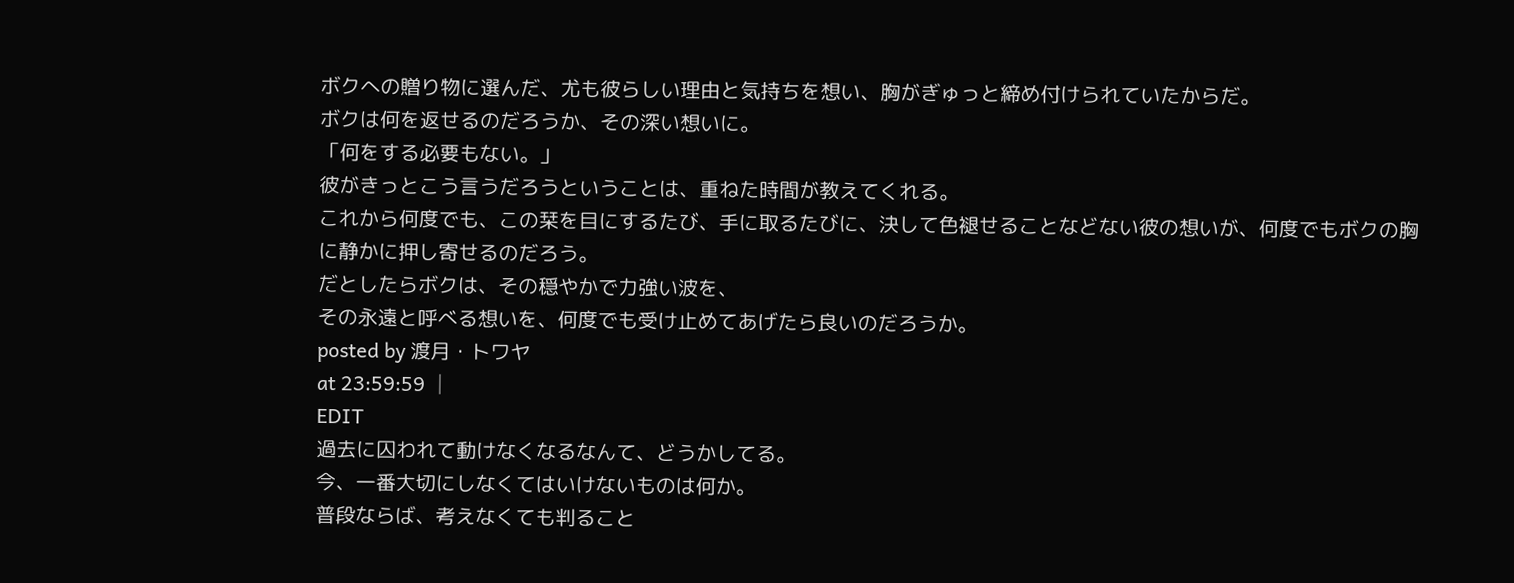ボクへの贈り物に選んだ、尤も彼らしい理由と気持ちを想い、胸がぎゅっと締め付けられていたからだ。
ボクは何を返せるのだろうか、その深い想いに。
「何をする必要もない。」
彼がきっとこう言うだろうということは、重ねた時間が教えてくれる。
これから何度でも、この栞を目にするたび、手に取るたびに、決して色褪せることなどない彼の想いが、何度でもボクの胸に静かに押し寄せるのだろう。
だとしたらボクは、その穏やかで力強い波を、
その永遠と呼べる想いを、何度でも受け止めてあげたら良いのだろうか。
posted by 渡月・トワヤ
at 23:59:59 │
EDIT
過去に囚われて動けなくなるなんて、どうかしてる。
今、一番大切にしなくてはいけないものは何か。
普段ならば、考えなくても判ること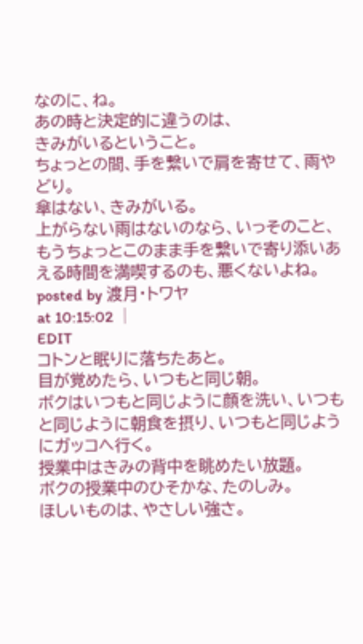なのに、ね。
あの時と決定的に違うのは、
きみがいるということ。
ちょっとの間、手を繋いで肩を寄せて、雨やどり。
傘はない、きみがいる。
上がらない雨はないのなら、いっそのこと、
もうちょっとこのまま手を繋いで寄り添いあえる時間を満喫するのも、悪くないよね。
posted by 渡月・トワヤ
at 10:15:02 │
EDIT
コトンと眠りに落ちたあと。
目が覚めたら、いつもと同じ朝。
ボクはいつもと同じように顔を洗い、いつもと同じように朝食を摂り、いつもと同じようにガッコへ行く。
授業中はきみの背中を眺めたい放題。
ボクの授業中のひそかな、たのしみ。
ほしいものは、やさしい強さ。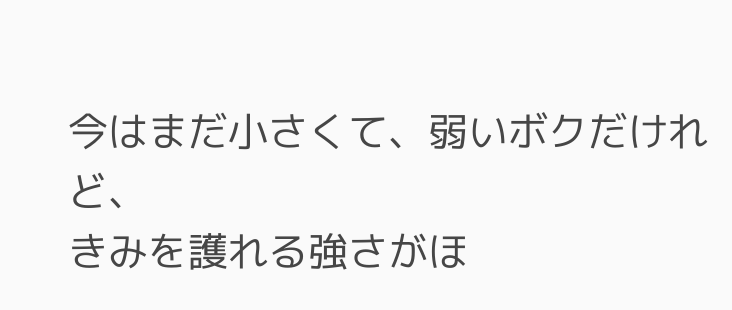今はまだ小さくて、弱いボクだけれど、
きみを護れる強さがほ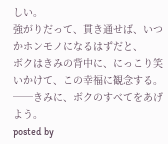しい。
強がりだって、貫き通せば、いつかホンモノになるはずだと、
ボクはきみの背中に、にっこり笑いかけて、この幸福に観念する。
──きみに、ボクのすべてをあげよう。
posted by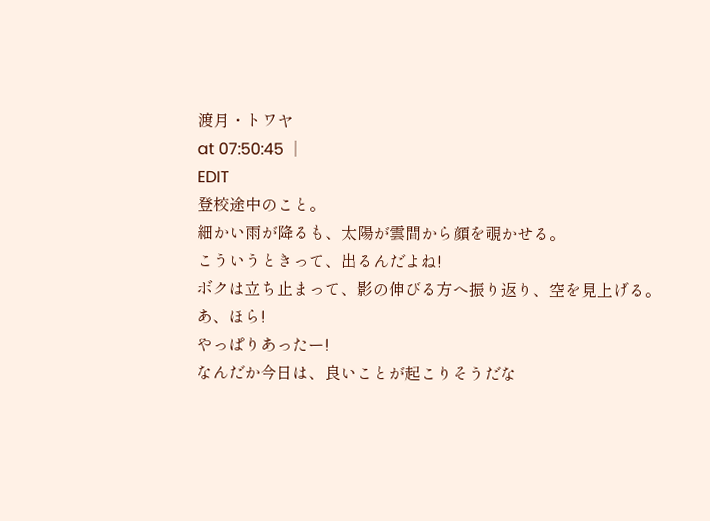渡月・トワヤ
at 07:50:45 │
EDIT
登校途中のこと。
細かい雨が降るも、太陽が雲間から顔を覗かせる。
こういうときって、出るんだよね!
ボクは立ち止まって、影の伸びる方へ振り返り、空を見上げる。
あ、ほら!
やっぱりあったー!
なんだか今日は、良いことが起こりそうだな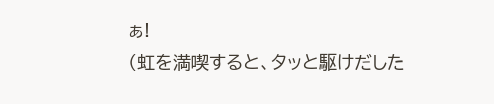ぁ!
(虹を満喫すると、タッと駆けだした